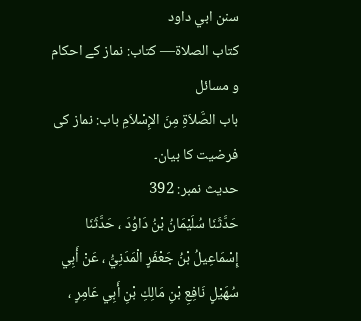سنن ابي داود
كتاب الصلاة— کتاب: نماز کے احکام و مسائل
باب الصَّلاَةِ مِنَ الإِسْلاَمِ باب: نماز کی فرضیت کا بیان۔
حدیث نمبر: 392
حَدَّثَنَا سُلَيْمَانُ بْنُ دَاوُدَ ، حَدَّثَنَا إِسْمَاعِيلُ بْنُ جَعْفَرٍ الْمَدَنِيُّ ، عَنْ أَبِي سُهَيْلٍ نَافِعِ بْنِ مَالِكِ بْنِ أَبِي عَامِرٍ ،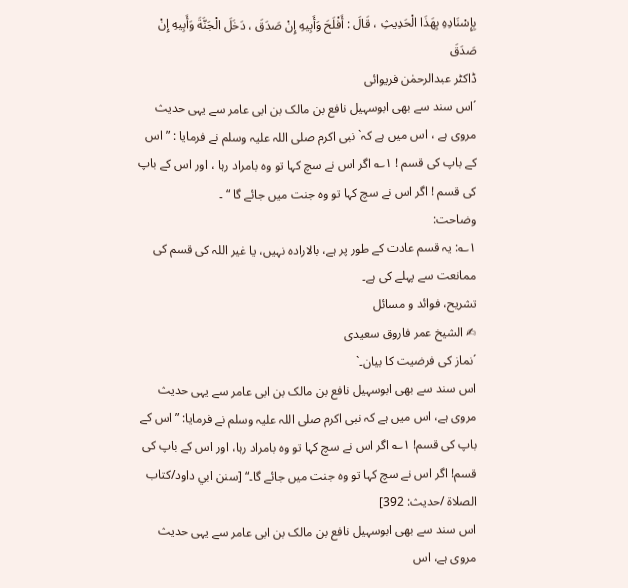بِإِسْنَادِهِ بِهَذَا الْحَدِيثِ ، قَالَ : أَفْلَحَ وَأَبِيهِ إِنْ صَدَقَ ، دَخَلَ الْجَنَّةَ وَأَبِيهِ إِنْ صَدَقَ
ڈاکٹر عبدالرحمٰن فریوائی
´اس سند سے بھی ابوسہیل نافع بن مالک بن ابی عامر سے یہی حدیث مروی ہے ، اس میں ہے کہ` نبی اکرم صلی اللہ علیہ وسلم نے فرمایا : ” اس کے باپ کی قسم ! ۱؎ اگر اس نے سچ کہا تو وہ بامراد رہا ، اور اس کے باپ کی قسم ! اگر اس نے سچ کہا تو وہ جنت میں جائے گا “ ۔
وضاحت:
۱؎: یہ قسم عادت کے طور پر ہے، بالارادہ نہیں، یا غیر اللہ کی قسم کی ممانعت سے پہلے کی ہے۔
تشریح، فوائد و مسائل
✍ الشیخ عمر فاروق سعیدی
´نماز کی فرضیت کا بیان۔`
اس سند سے بھی ابوسہیل نافع بن مالک بن ابی عامر سے یہی حدیث مروی ہے، اس میں ہے کہ نبی اکرم صلی اللہ علیہ وسلم نے فرمایا: ”اس کے باپ کی قسم! ۱؎ اگر اس نے سچ کہا تو وہ بامراد رہا، اور اس کے باپ کی قسم! اگر اس نے سچ کہا تو وہ جنت میں جائے گا۔“ [سنن ابي داود/كتاب الصلاة /حدیث: 392]
اس سند سے بھی ابوسہیل نافع بن مالک بن ابی عامر سے یہی حدیث مروی ہے، اس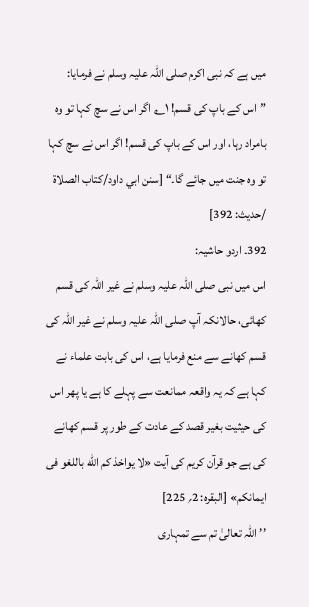میں ہے کہ نبی اکرم صلی اللہ علیہ وسلم نے فرمایا: ”اس کے باپ کی قسم! ۱؎ اگر اس نے سچ کہا تو وہ بامراد رہا، اور اس کے باپ کی قسم! اگر اس نے سچ کہا تو وہ جنت میں جائے گا۔“ [سنن ابي داود/كتاب الصلاة /حدیث: 392]
392۔ اردو حاشیہ:
اس میں نبی صلی اللہ علیہ وسلم نے غیر اللہ کی قسم کھائی، حالانکہ آپ صلی اللہ علیہ وسلم نے غیر اللہ کی قسم کھانے سے منع فرمایا ہے، اس کی بابت علماء نے کہا ہے کہ یہ واقعہ ممانعت سے پہلے کا ہے یا پھر اس کی حیثیت بغیر قصد کے عادت کے طور پر قسم کھانے کی ہے جو قرآن کریم کی آیت «لا يواخذ كم الله باللغو فى ايمانكم» [البقره: 2؍ 225]
’’ اللہ تعالیٰ تم سے تمہاری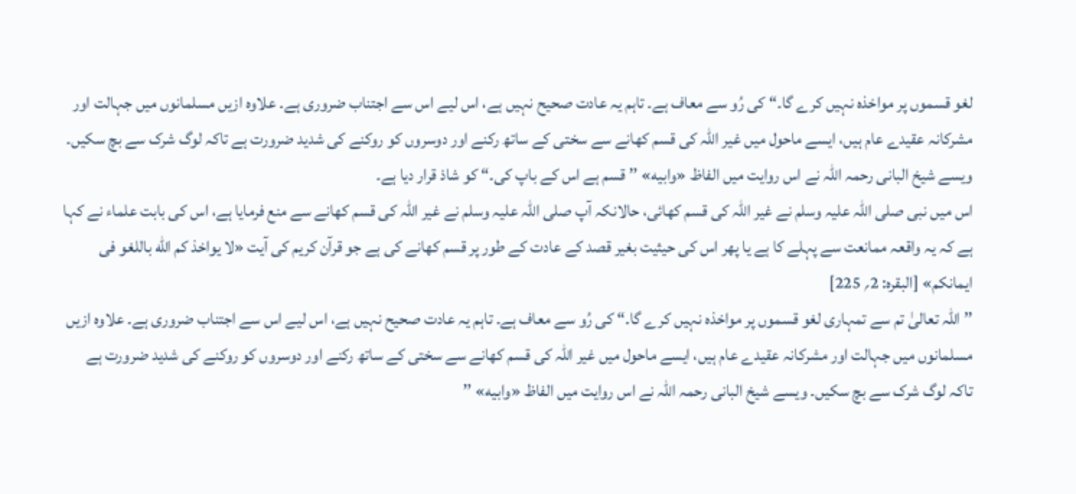لغو قسموں پر مواخذہ نہیں کرے گا۔“ کی رُو سے معاف ہے۔ تاہم یہ عادت صحیح نہیں ہے، اس لیے اس سے اجتناب ضروری ہے۔ علاوہ ازیں مسلمانوں میں جہالت اور مشرکانہ عقیدے عام ہیں، ایسے ماحول میں غیر اللہ کی قسم کھانے سے سختی کے ساتھ رکنے اور دوسروں کو روکنے کی شدید ضرورت ہے تاکہ لوگ شرک سے بچ سکیں۔ ویسے شیخ البانی رحمہ اللہ نے اس روایت میں الفاظ «وابيه» ’’ قسم ہے اس کے باپ کی۔“ کو شاذ قرار دیا ہے۔
اس میں نبی صلی اللہ علیہ وسلم نے غیر اللہ کی قسم کھائی، حالانکہ آپ صلی اللہ علیہ وسلم نے غیر اللہ کی قسم کھانے سے منع فرمایا ہے، اس کی بابت علماء نے کہا ہے کہ یہ واقعہ ممانعت سے پہلے کا ہے یا پھر اس کی حیثیت بغیر قصد کے عادت کے طور پر قسم کھانے کی ہے جو قرآن کریم کی آیت «لا يواخذ كم الله باللغو فى ايمانكم» [البقره: 2؍ 225]
’’ اللہ تعالیٰ تم سے تمہاری لغو قسموں پر مواخذہ نہیں کرے گا۔“ کی رُو سے معاف ہے۔ تاہم یہ عادت صحیح نہیں ہے، اس لیے اس سے اجتناب ضروری ہے۔ علاوہ ازیں مسلمانوں میں جہالت اور مشرکانہ عقیدے عام ہیں، ایسے ماحول میں غیر اللہ کی قسم کھانے سے سختی کے ساتھ رکنے اور دوسروں کو روکنے کی شدید ضرورت ہے تاکہ لوگ شرک سے بچ سکیں۔ ویسے شیخ البانی رحمہ اللہ نے اس روایت میں الفاظ «وابيه» ’’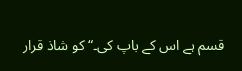قسم ہے اس کے باپ کی۔“ کو شاذ قرار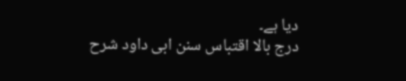دیا ہے۔
درج بالا اقتباس سنن ابی داود شرح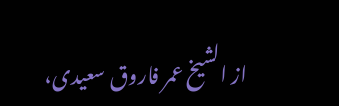از الشیخ عمر فاروق سعیدی،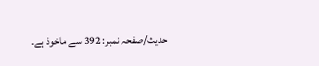حدیث/صفحہ نمبر: 392 سے ماخوذ ہے۔